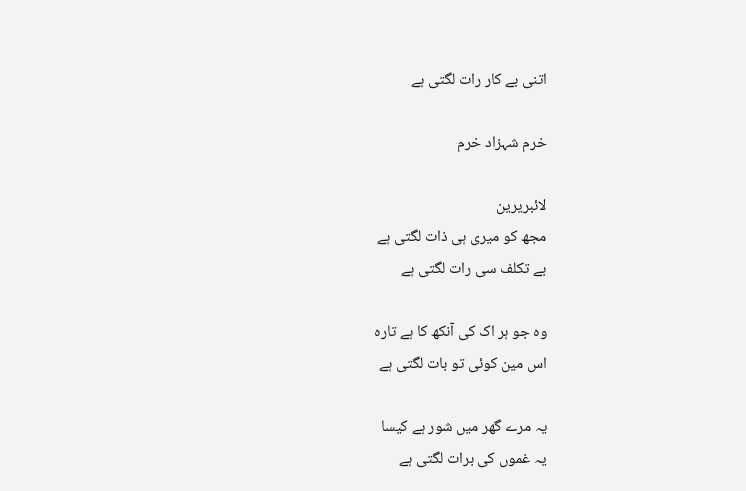اتنی بے کار رات لگتی ہے

خرم شہزاد خرم

لائبریرین
مجھ کو میری ہی ذات لگتی ہے
بے تکلف سی رات لگتی ہے

وہ جو ہر اک کی آنکھ کا ہے تارہ
اس مین کوئی تو بات لگتی ہے

یہ مرے گھر میں شور ہے کیسا
یہ غموں کی برات لگتی ہے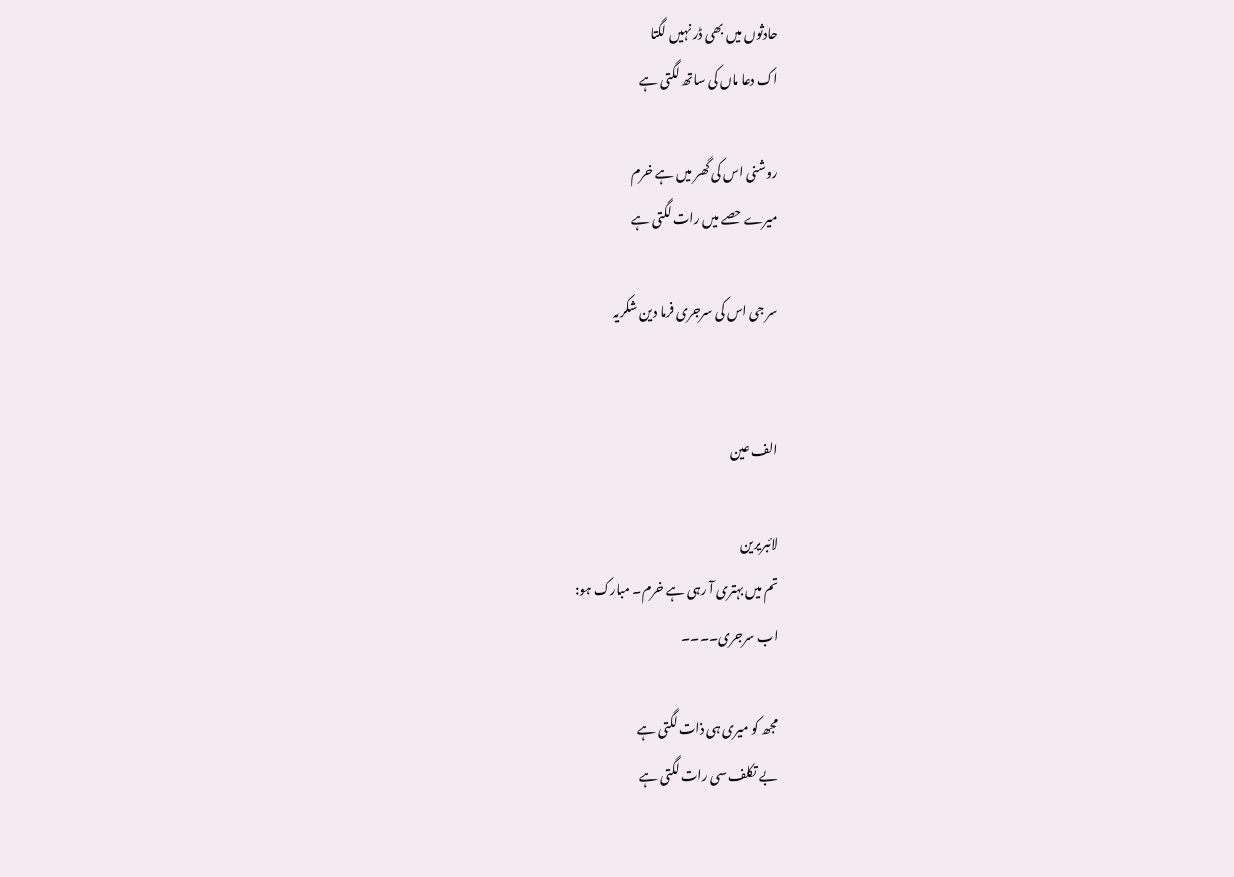حادثوں میں بھی ڈر نہیں لگتا
اک دعا ماں کی ساتھ لگتی ہے

روشنی اس کی گھر میں ہے خرم
میرے حصے میں رات لگتی ہے

سر جی اس کی سرجری فرما دین شکریہ


الف عین

لائبریرین
تم میں بہتری آ رہی ہے خرم۔ مبارک ہو:
اب سرجری۔۔۔۔

مجھ کو میری ہی ذات لگتی ہے
بے تکلف سی رات لگتی ہے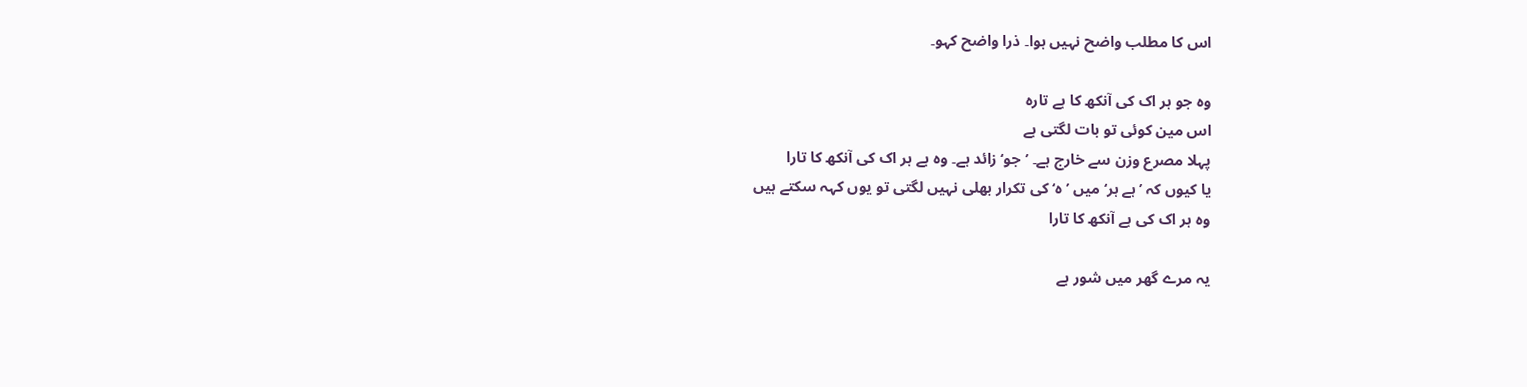اس کا مطلب واضح نہیں ہوا۔ ذرا واضح کہو۔

وہ جو ہر اک کی آنکھ کا ہے تارہ
اس مین کوئی تو بات لگتی ہے
پہلا مصرع وزن سے خارج ہے۔ ’جو‘ زائد ہے۔ وہ ہے ہر اک کی آنکھ کا تارا
یا کیوں کہ ’ہے ہر‘ میں ’ہ‘ کی تکرار بھلی نہیں لگتی تو یوں کہہ سکتے ہیں
وہ ہر اک کی ہے آنکھ کا تارا

یہ مرے گھر میں شور ہے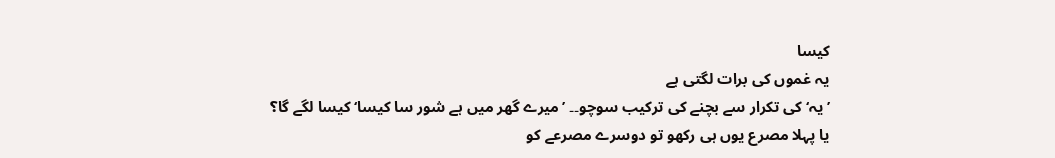کیسا
یہ غموں کی برات لگتی ہے
’یہ‘ کی تکرار سے بچنے کی ترکیب سوچو۔۔ ’میرے گھر میں ہے شور سا کیسا‘ کیسا لگے گا؟
یا پہلا مصرع یوں ہی رکھو تو دوسرے مصرعے کو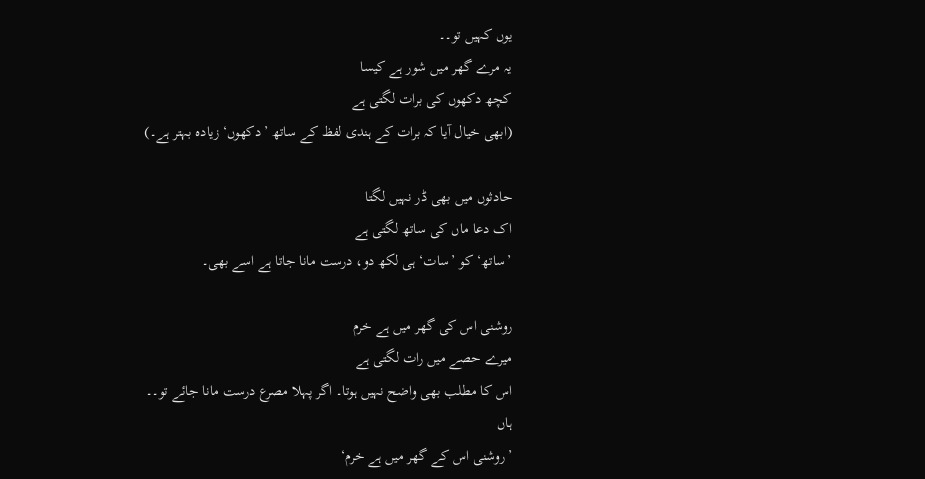یوں کہیں تو۔۔
یہ مرے گھر میں شور ہے کیسا
کچھ دکھوں کی برات لگتی ہے
(ابھی خیال آیا کہ برات کے ہندی لفظ کے ساتھ ’دکھوں‘ زیادہ بہتر ہے۔)

حادثوں میں بھی ڈر نہیں لگتا
اک دعا ماں کی ساتھ لگتی ہے
’ساتھ‘ کو ’سات‘ ہی لکھ دو، درست مانا جاتا ہے اسے بھی۔

روشنی اس کی گھر میں ہے خرم
میرے حصے میں رات لگتی ہے
اس کا مطلب بھی واضح نہیں ہوتا۔ اگر پہلا مصرع درست مانا جائے تو۔۔
ہاں
’روشنی اس کے گھر میں ہے خرم‘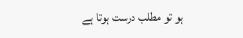ہو تو مطلب درست ہوتا ہے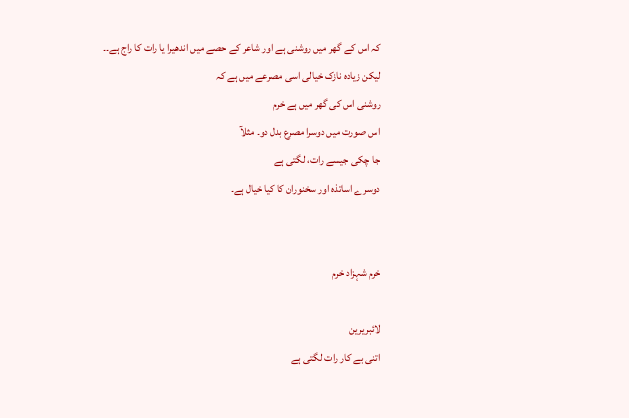کہ اس کے گھر میں روشنی ہے اور شاعر کے حصے میں اندھیرا یا رات کا راج ہے۔۔
لیکن زیادہ نازک خیالی اسی مصرعے میں ہے کہ
روشنی اس کی گھر میں ہے خرم
اس صورت میں دوسرا مصرع بدل دو۔ مثلآ
جا چکی جیسے رات، لگتی ہے
دوسرے اساتذہ اور سخنوران کا کیا خیال ہے۔


خرم شہزاد خرم

لائبریرین
اتنی بے کار رات لگتی ہے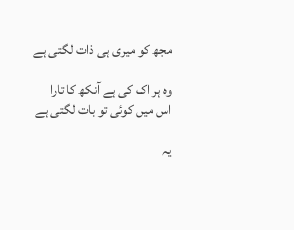مجھ کو میری ہی ذات لگتی ہے

وہ ہر اک کی ہے آنکھ کا تارا
اس میں کوئی تو بات لگتی ہے

یہ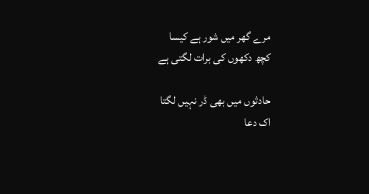مرے گھر میں شور ہے کیسا
کچھ دکھوں کی برات لگتی ہے

حادثوں میں بھی ڈر نہیں لگتا
اک دعا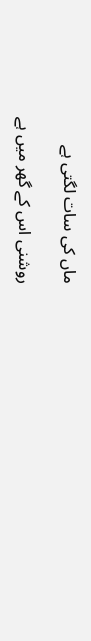ماں کی سات لگتی ہے

روشنی اس کے گھر میں ہے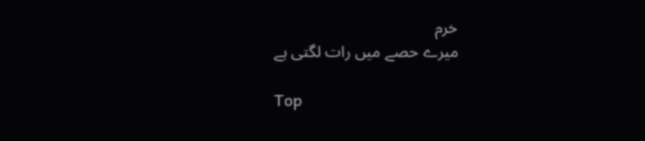خرم
میرے حصے میں رات لگتی ہے

Top